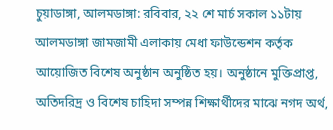চুয়াডাঙ্গা, আলমডাঙ্গা: রবিবার, ২২ শে মার্চ সকাল ১১টায় আলমডাঙ্গা জামজামী এলাকায় মেধা ফাউন্ডেশন কর্তৃক আয়োজিত বিশেষ অনুষ্ঠান অনুষ্ঠিত হয়। অনুষ্ঠানে মুক্তিপ্রাপ্ত, অতিদরিদ্র ও বিশেষ চাহিদা সম্পন্ন শিক্ষার্থীদের মাঝে নগদ অর্থ,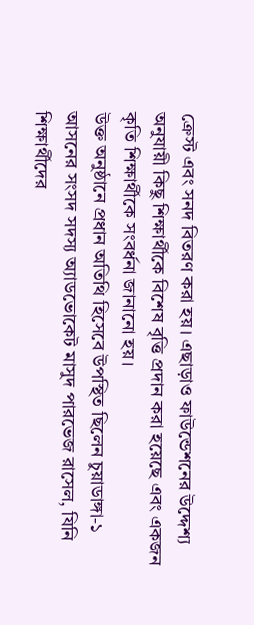ক্রেস্ট এবং সনদ বিতরণ করা হয়। এছাড়াও ফাউন্ডেশনের উদ্দেশ্য অনুযায়ী কিছু শিক্ষার্থীকে বিশেষ বৃত্তি প্রদান করা হয়েছে এবং একজন কৃতি শিক্ষার্থীকে সংবর্ধনা জানানো হয়।
উক্ত অনুষ্ঠানে প্রধান অতিথি হিসেবে উপস্থিত ছিলেন চুয়াডাঙ্গা-১ আসনের সংসদ সদস্য অ্যাডভোকেট মাসুদ পারভেজ রাসেল, যিনি শিক্ষার্থীদের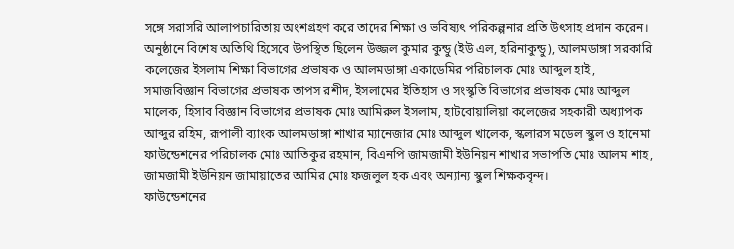সঙ্গে সরাসরি আলাপচারিতায় অংশগ্রহণ করে তাদের শিক্ষা ও ভবিষ্যৎ পরিকল্পনার প্রতি উৎসাহ প্রদান করেন।
অনুষ্ঠানে বিশেষ অতিথি হিসেবে উপস্থিত ছিলেন উজ্জল কুমার কুন্ডু (ইউ এল, হরিনাকুন্ডু), আলমডাঙ্গা সরকারি কলেজের ইসলাম শিক্ষা বিভাগের প্রভাষক ও আলমডাঙ্গা একাডেমির পরিচালক মোঃ আব্দুল হাই, সমাজবিজ্ঞান বিভাগের প্রভাষক তাপস রশীদ, ইসলামের ইতিহাস ও সংস্কৃতি বিভাগের প্রভাষক মোঃ আব্দুল মালেক, হিসাব বিজ্ঞান বিভাগের প্রভাষক মোঃ আমিরুল ইসলাম, হাটবোয়ালিয়া কলেজের সহকারী অধ্যাপক আব্দুর রহিম, রূপালী ব্যাংক আলমডাঙ্গা শাখার ম্যানেজার মোঃ আব্দুল খালেক, স্কলারস মডেল স্কুল ও হানেমা ফাউন্ডেশনের পরিচালক মোঃ আতিকুর রহমান, বিএনপি জামজামী ইউনিয়ন শাখার সভাপতি মোঃ আলম শাহ, জামজামী ইউনিয়ন জামায়াতের আমির মোঃ ফজলুল হক এবং অন্যান্য স্কুল শিক্ষকবৃন্দ।
ফাউন্ডেশনের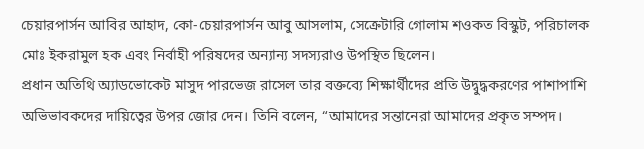চেয়ারপার্সন আবির আহাদ, কো-চেয়ারপার্সন আবু আসলাম, সেক্রেটারি গোলাম শওকত বিস্কুট, পরিচালক মোঃ ইকরামুল হক এবং নির্বাহী পরিষদের অন্যান্য সদস্যরাও উপস্থিত ছিলেন।
প্রধান অতিথি অ্যাডভোকেট মাসুদ পারভেজ রাসেল তার বক্তব্যে শিক্ষার্থীদের প্রতি উদ্বুদ্ধকরণের পাশাপাশি অভিভাবকদের দায়িত্বের উপর জোর দেন। তিনি বলেন, “আমাদের সন্তানেরা আমাদের প্রকৃত সম্পদ।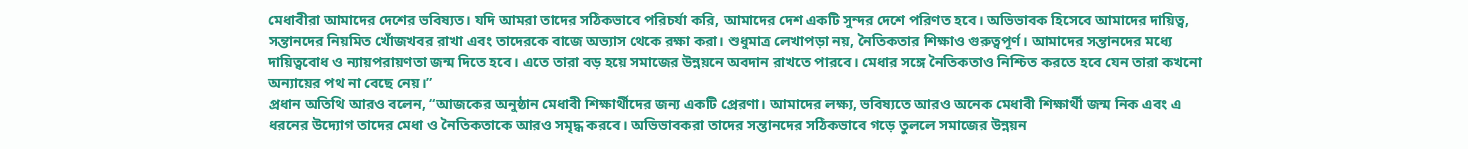মেধাবীরা আমাদের দেশের ভবিষ্যত। যদি আমরা তাদের সঠিকভাবে পরিচর্যা করি, আমাদের দেশ একটি সুন্দর দেশে পরিণত হবে। অভিভাবক হিসেবে আমাদের দায়িত্ব, সন্তানদের নিয়মিত খোঁজখবর রাখা এবং তাদেরকে বাজে অভ্যাস থেকে রক্ষা করা। শুধুমাত্র লেখাপড়া নয়, নৈতিকতার শিক্ষাও গুরুত্বপূর্ণ। আমাদের সন্তানদের মধ্যে দায়িত্ববোধ ও ন্যায়পরায়ণতা জন্ম দিতে হবে। এতে তারা বড় হয়ে সমাজের উন্নয়নে অবদান রাখতে পারবে। মেধার সঙ্গে নৈতিকতাও নিশ্চিত করতে হবে যেন তারা কখনো অন্যায়ের পথ না বেছে নেয়।”
প্রধান অতিথি আরও বলেন, “আজকের অনুষ্ঠান মেধাবী শিক্ষার্থীদের জন্য একটি প্রেরণা। আমাদের লক্ষ্য, ভবিষ্যতে আরও অনেক মেধাবী শিক্ষার্থী জন্ম নিক এবং এ ধরনের উদ্যোগ তাদের মেধা ও নৈতিকতাকে আরও সমৃদ্ধ করবে। অভিভাবকরা তাদের সন্তানদের সঠিকভাবে গড়ে তুললে সমাজের উন্নয়ন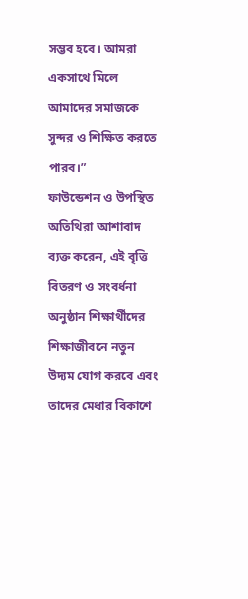সম্ভব হবে। আমরা একসাথে মিলে আমাদের সমাজকে সুন্দর ও শিক্ষিত করতে পারব।”
ফাউন্ডেশন ও উপস্থিত অতিথিরা আশাবাদ ব্যক্ত করেন, এই বৃত্তি বিতরণ ও সংবর্ধনা অনুষ্ঠান শিক্ষার্থীদের শিক্ষাজীবনে নতুন উদ্যম যোগ করবে এবং তাদের মেধার বিকাশে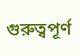গুরুত্বপূর্ণ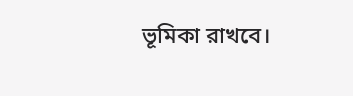ভূমিকা রাখবে।